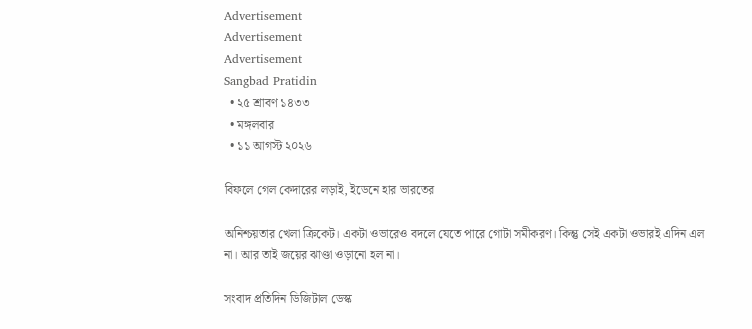Advertisement
Advertisement
Advertisement
Sangbad Pratidin
  • ২৫ শ্রাবণ ১৪৩৩
  • মঙ্গলবার
  • ১১ আগস্ট ২০২৬

বিফলে গেল কেদারের লড়াই, ইডেনে হার ভারতের

অনিশ্চয়তার খেলা ক্রিকেট। একটা ওভারেও বদলে যেতে পারে গোটা সমীকরণ। কিন্তু সেই একটা ওভারই এদিন এল না। আর তাই জয়ের ঝাণ্ডা ওড়ানো হল না।

সংবাদ প্রতিদিন ডিজিটাল ডেস্ক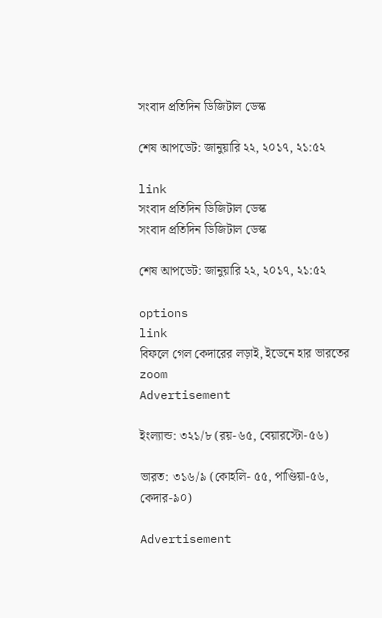সংবাদ প্রতিদিন ডিজিটাল ডেস্ক

শেষ আপডেট: জানুয়ারি ২২, ২০১৭, ২১:৫২

link
সংবাদ প্রতিদিন ডিজিটাল ডেস্ক
সংবাদ প্রতিদিন ডিজিটাল ডেস্ক

শেষ আপডেট: জানুয়ারি ২২, ২০১৭, ২১:৫২

options
link
বিফলে গেল কেদারের লড়াই, ইডেনে হার ভারতের zoom
Advertisement

ইংল্যান্ড: ৩২১/৮ (রয়-৬৫, বেয়ারস্টো-৫৬)

ভারত: ৩১৬/৯ (কোহলি- ৫৫, পাণ্ডিয়া-৫৬, কেদার-৯০)

Advertisement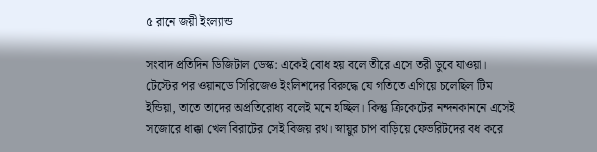৫ রানে জয়ী ইংল্যান্ড

সংবাদ প্রতিদিন ডিজিটাল ডেস্ক: একেই বোধ হয় বলে তীরে এসে তরী ডুবে যাওয়া। টেস্টের পর ওয়ানডে সিরিজেও ইংলিশদের বিরুদ্ধে যে গতিতে এগিয়ে চলেছিল টিম ইন্ডিয়া, তাতে তাদের অপ্রতিরোধ্য বলেই মনে হচ্ছিল। কিন্তু ক্রিকেটের নন্দনকাননে এসেই সজোরে ধাক্কা খেল বিরাটের সেই বিজয় রথ। স্নায়ুর চাপ বাড়িয়ে ফেভরিটদের বধ করে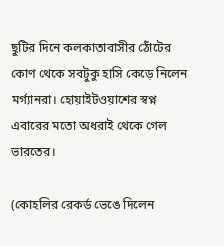ছুটির দিনে কলকাতাবাসীর ঠোঁটের কোণ থেকে সবটুকু হাসি কেড়ে নিলেন মর্গ্যানরা। হোয়াইটওয়াশের স্বপ্ন এবারের মতো অধরাই থেকে গেল ভারতের।

(কোহলির রেকর্ড ভেঙে দিলেন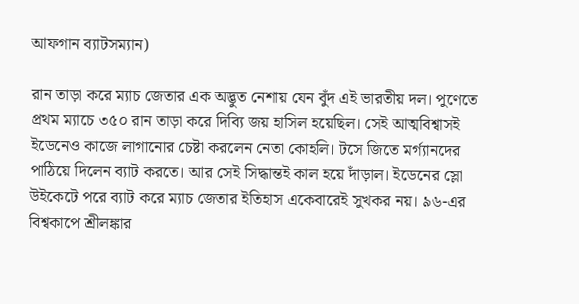আফগান ব্যাটসম্যান)

রান তাড়া করে ম্যাচ জেতার এক অদ্ভুত নেশায় যেন বুঁদ এই ভারতীয় দল। পুণেতে প্রথম ম্যাচে ৩৫০ রান তাড়া করে দিব্যি জয় হাসিল হয়েছিল। সেই আত্মবিশ্বাসই ইডেনেও কাজে লাগানোর চেষ্টা করলেন নেতা কোহলি। টসে জিতে মর্গ্যানদের পাঠিয়ে দিলেন ব্যাট করতে। আর সেই সিদ্ধান্তই কাল হয়ে দাঁড়াল। ইডেনের স্লো উইকেটে পরে ব্যাট করে ম্যাচ জেতার ইতিহাস একেবারেই সুখকর নয়। ৯৬-এর বিশ্বকাপে শ্রীলঙ্কার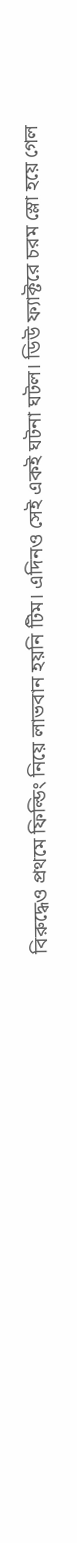বিরুদ্ধেও প্রথমে ফিল্ডিং নিয়ে লাভবান হয়নি টিম। এদিনও সেই একই ঘটনা ঘটল। ডিউ ফ্যাক্টরে চরম স্লো হয়ে গেল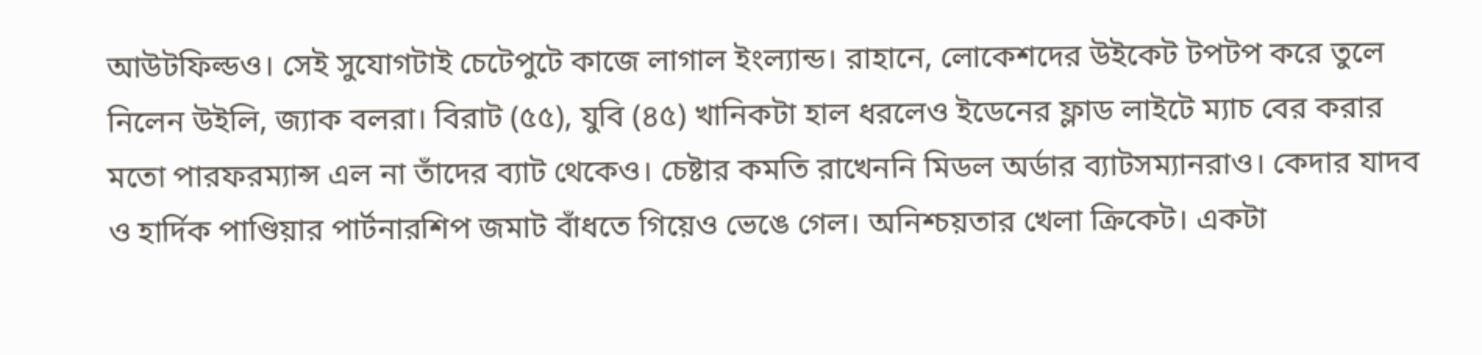আউটফিল্ডও। সেই সুযোগটাই চেটেপুটে কাজে লাগাল ইংল্যান্ড। রাহানে, লোকেশদের উইকেট টপটপ করে তুলে নিলেন উইলি, জ্যাক বলরা। বিরাট (৫৫), যুবি (৪৫) খানিকটা হাল ধরলেও ইডেনের ফ্লাড লাইটে ম্যাচ বের করার মতো পারফরম্যান্স এল না তাঁদের ব্যাট থেকেও। চেষ্টার কমতি রাখেননি মিডল অর্ডার ব্যাটসম্যানরাও। কেদার যাদব ও হার্দিক পাণ্ডিয়ার পার্টনারশিপ জমাট বাঁধতে গিয়েও ভেঙে গেল। অনিশ্চয়তার খেলা ক্রিকেট। একটা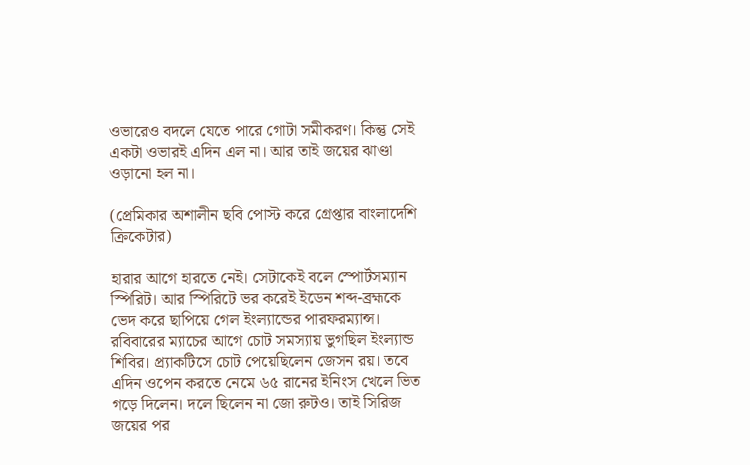ওভারেও বদলে যেতে পারে গোটা সমীকরণ। কিন্তু সেই একটা ওভারই এদিন এল না। আর তাই জয়ের ঝাণ্ডা ওড়ানো হল না।

(প্রেমিকার অশালীন ছবি পোস্ট করে গ্রেপ্তার বাংলাদেশি ক্রিকেটার)

হারার আগে হারতে নেই। সেটাকেই বলে স্পোর্টসম্যান স্পিরিট। আর স্পিরিটে ভর করেই ইডেন শব্দ-ব্রহ্মকে ভেদ করে ছাপিয়ে গেল ইংল্যান্ডের পারফরম্যান্স। রবিবারের ম্যাচের আগে চোট সমস্যায় ভুগছিল ইংল্যান্ড শিবির। প্র্যাকটিসে চোট পেয়েছিলেন জেসন রয়। তবে এদিন ওপেন করতে নেমে ৬৫ রানের ইনিংস খেলে ভিত গড়ে দিলেন। দলে ছিলেন না জো রুটও। তাই সিরিজ জয়ের পর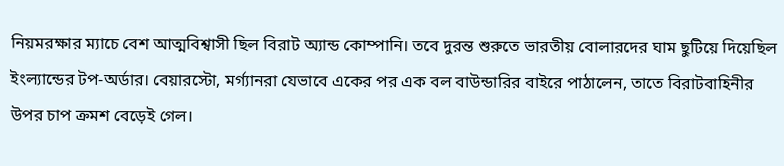নিয়মরক্ষার ম্যাচে বেশ আত্মবিশ্বাসী ছিল বিরাট অ্যান্ড কোম্পানি। তবে দুরন্ত শুরুতে ভারতীয় বোলারদের ঘাম ছুটিয়ে দিয়েছিল ইংল্যান্ডের টপ-অর্ডার। বেয়ারস্টো, মর্গ্যানরা যেভাবে একের পর এক বল বাউন্ডারির বাইরে পাঠালেন, তাতে বিরাটবাহিনীর উপর চাপ ক্রমশ বেড়েই গেল।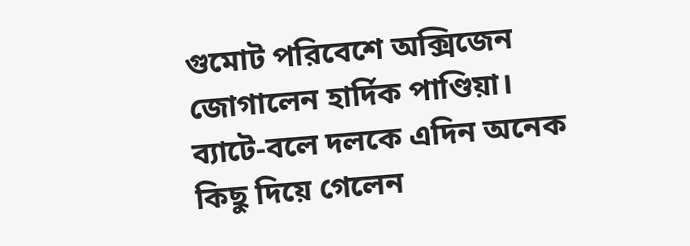গুমোট পরিবেশে অক্সিজেন জোগালেন হার্দিক পাণ্ডিয়া। ব্যাটে-বলে দলকে এদিন অনেক কিছু দিয়ে গেলেন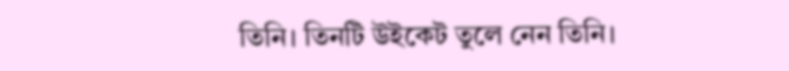তিনি। তিনটি উইকেট তুলে নেন তিনি।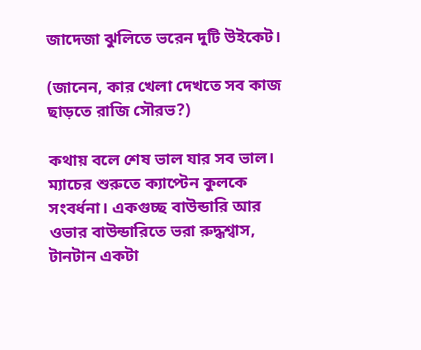জাদেজা ঝুলিতে ভরেন দুটি উইকেট।

(জানেন, কার খেলা দেখতে সব কাজ ছাড়তে রাজি সৌরভ?)

কথায় বলে শেষ ভাল যার সব ভাল। ম্যাচের শুরুতে ক্যাপ্টেন কুলকে সংবর্ধনা। একগুচ্ছ বাউন্ডারি আর ওভার বাউন্ডারিতে ভরা রুদ্ধশ্বাস, টানটান একটা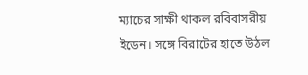ম্যাচের সাক্ষী থাকল রবিবাসরীয় ইডেন। সঙ্গে বিরাটের হাতে উঠল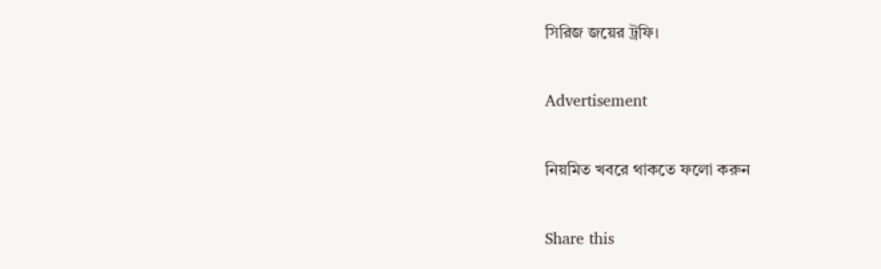সিরিজ জয়ের ট্রফি।

Advertisement

নিয়মিত খবরে থাকতে ফলো করুন

Share this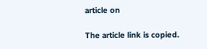article on

The article link is copied.